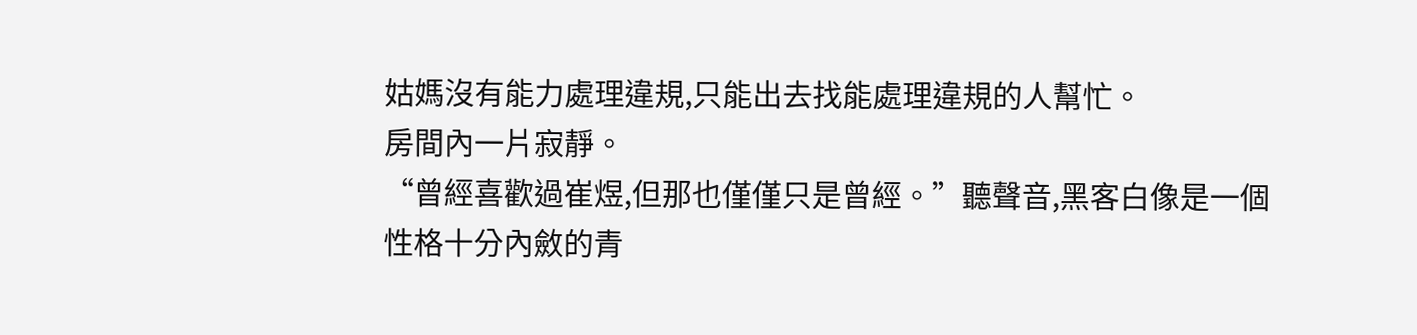姑媽沒有能力處理違規,只能出去找能處理違規的人幫忙。
房間內一片寂靜。
“曾經喜歡過崔煜,但那也僅僅只是曾經。”聽聲音,黑客白像是一個性格十分內斂的青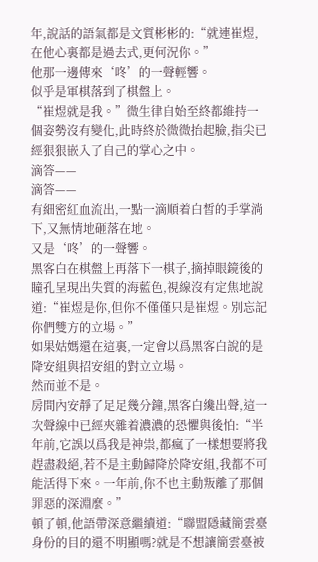年,說話的語氣都是文質彬彬的:“就連崔煜,在他心裏都是過去式,更何況你。”
他那一邊傳來‘咚’的一聲輕響。
似乎是軍棋落到了棋盤上。
“崔煜就是我。”微生律自始至終都維持一個姿勢沒有變化,此時終於微微抬起臉,指尖已經狠狠嵌入了自己的掌心之中。
滴答——
滴答——
有細密紅血流出,一點一滴順着白皙的手掌淌下,又無情地砸落在地。
又是‘咚’的一聲響。
黑客白在棋盤上再落下一棋子,摘掉眼鏡後的瞳孔呈現出失質的海藍色,視線沒有定焦地說道:“崔煜是你,但你不僅僅只是崔煜。別忘記你們雙方的立場。”
如果姑媽還在這裏,一定會以爲黑客白說的是降安組與招安組的對立立場。
然而並不是。
房間內安靜了足足幾分鐘,黑客白纔出聲,這一次聲線中已經夾雜着濃濃的恐懼與後怕:“半年前,它誤以爲我是神祟,都瘋了一樣想要將我趕盡殺絕,若不是主動歸降於降安組,我都不可能活得下來。一年前,你不也主動叛離了那個罪惡的深淵麼。”
頓了頓,他語帶深意繼續道:“聯盟隱藏簡雲臺身份的目的還不明顯嗎?就是不想讓簡雲臺被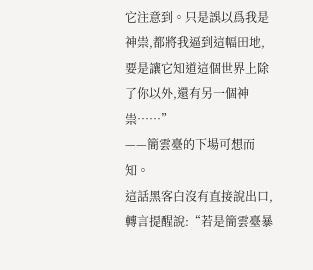它注意到。只是誤以爲我是神祟,都將我逼到這幅田地,要是讓它知道這個世界上除了你以外,還有另一個神祟……”
——簡雲臺的下場可想而知。
這話黑客白沒有直接說出口,轉言提醒說:“若是簡雲臺暴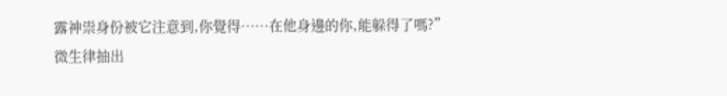露神祟身份被它注意到,你覺得……在他身邊的你,能躲得了嗎?”
微生律抽出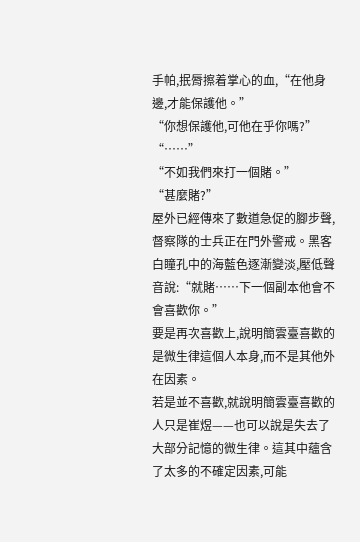手帕,抿脣擦着掌心的血,“在他身邊,才能保護他。”
“你想保護他,可他在乎你嗎?”
“……”
“不如我們來打一個賭。”
“甚麼賭?”
屋外已經傳來了數道急促的腳步聲,督察隊的士兵正在門外警戒。黑客白瞳孔中的海藍色逐漸變淡,壓低聲音說:“就賭……下一個副本他會不會喜歡你。”
要是再次喜歡上,說明簡雲臺喜歡的是微生律這個人本身,而不是其他外在因素。
若是並不喜歡,就說明簡雲臺喜歡的人只是崔煜——也可以說是失去了大部分記憶的微生律。這其中蘊含了太多的不確定因素,可能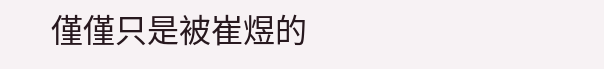僅僅只是被崔煜的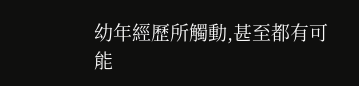幼年經歷所觸動,甚至都有可能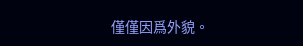僅僅因爲外貌。